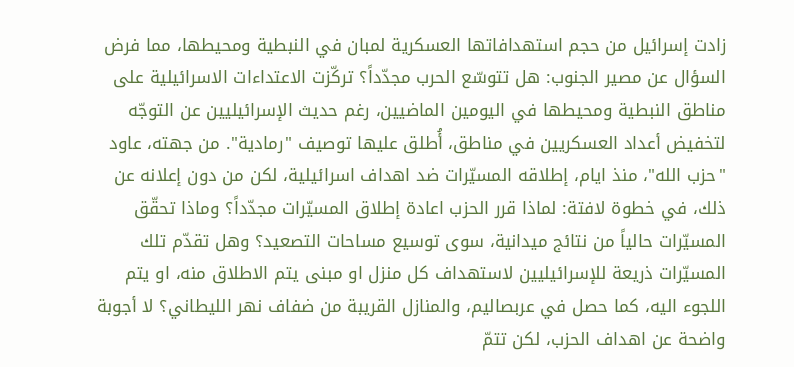زادت إسرائيل من حجم استهدافاتها العسكرية لمبان في النبطية ومحيطها، مما فرض السؤال عن مصير الجنوب: هل تتوسّع الحرب مجدّداً؟ تركّزت الاعتداءات الاسرائيلية على مناطق النبطية ومحيطها في اليومين الماضيين، رغم حديث الإسرائيليين عن التوجّه لتخفيض أعداد العسكريين في مناطق، أُطلق عليها توصيف "رمادية". من جهته، عاود "حزب الله"، منذ ايام، إطلاقه المسيّرات ضد اهداف اسرائيلية، لكن من دون إعلانه عن ذلك، في خطوة لافتة: لماذا قرر الحزب اعادة إطلاق المسيّرات مجدّداً؟ وماذا تحقّق المسيّرات حالياً من نتائج ميدانية، سوى توسيع مساحات التصعيد؟ وهل تقدّم تلك المسيّرات ذريعة للإسرائيليين لاستهداف كل منزل او مبنى يتم الاطلاق منه، او يتم اللجوء اليه، كما حصل في عربصاليم، والمنازل القريبة من ضفاف نهر الليطاني؟ لا أجوبة واضحة عن اهداف الحزب، لكن تتمّ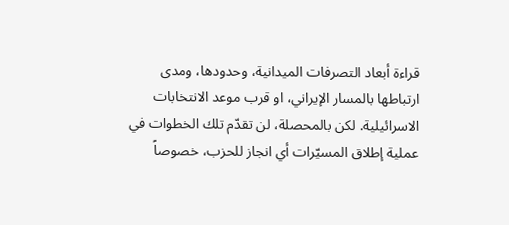قراءة أبعاد التصرفات الميدانية، وحدودها، ومدى ارتباطها بالمسار الإيراني، او قرب موعد الانتخابات الاسرائيلية. لكن بالمحصلة، لن تقدّم تلك الخطوات في عملية إطلاق المسيّرات أي انجاز للحزب، خصوصاً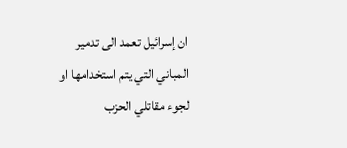ان إسرائيل تعمد الى تدمير المباني التي يتم استخدامها او لجوء مقاتلي الحزب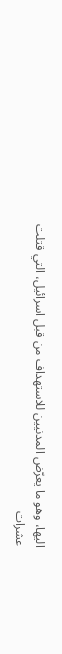اليها، وهو ما يعرّض المدنيين للاستهداف من قبل اسرائيل، التي قتلت عشرات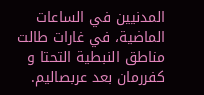المدنيين في الساعات الماضية، في غارات طالت مناطق النبطية التحتا و كفررمان بعد عربصاليم.